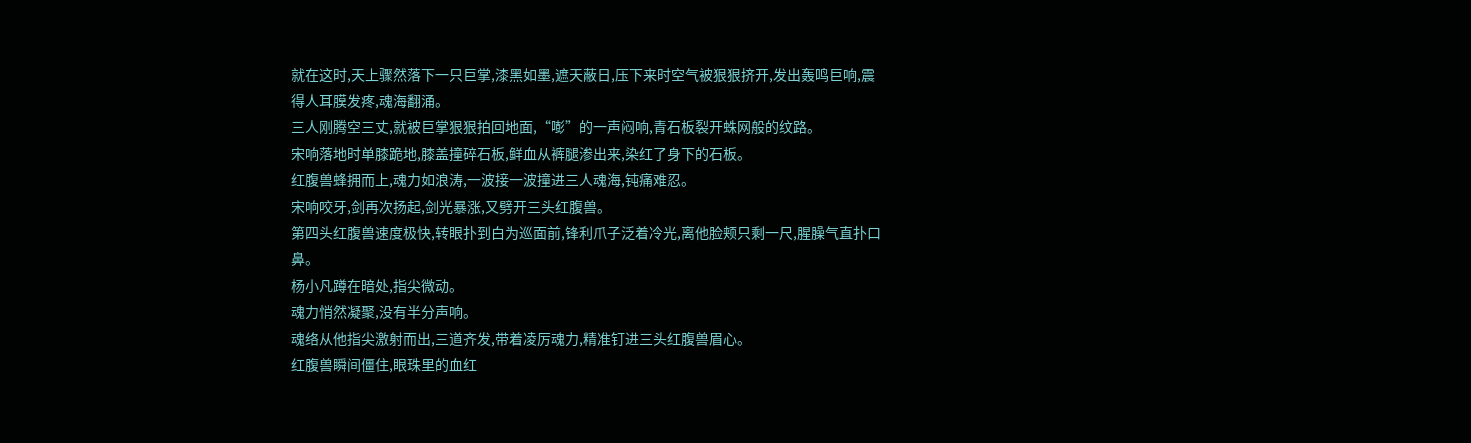就在这时,天上骤然落下一只巨掌,漆黑如墨,遮天蔽日,压下来时空气被狠狠挤开,发出轰鸣巨响,震得人耳膜发疼,魂海翻涌。
三人刚腾空三丈,就被巨掌狠狠拍回地面,“嘭”的一声闷响,青石板裂开蛛网般的纹路。
宋响落地时单膝跪地,膝盖撞碎石板,鲜血从裤腿渗出来,染红了身下的石板。
红腹兽蜂拥而上,魂力如浪涛,一波接一波撞进三人魂海,钝痛难忍。
宋响咬牙,剑再次扬起,剑光暴涨,又劈开三头红腹兽。
第四头红腹兽速度极快,转眼扑到白为巡面前,锋利爪子泛着冷光,离他脸颊只剩一尺,腥臊气直扑口鼻。
杨小凡蹲在暗处,指尖微动。
魂力悄然凝聚,没有半分声响。
魂络从他指尖激射而出,三道齐发,带着凌厉魂力,精准钉进三头红腹兽眉心。
红腹兽瞬间僵住,眼珠里的血红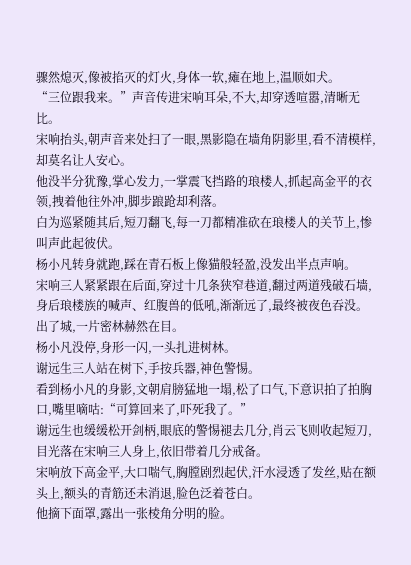骤然熄灭,像被掐灭的灯火,身体一软,瘫在地上,温顺如犬。
“三位跟我来。”声音传进宋响耳朵,不大,却穿透喧嚣,清晰无比。
宋响抬头,朝声音来处扫了一眼,黑影隐在墙角阴影里,看不清模样,却莫名让人安心。
他没半分犹豫,掌心发力,一掌震飞挡路的琅楼人,抓起高金平的衣领,拽着他往外冲,脚步踉跄却利落。
白为巡紧随其后,短刀翻飞,每一刀都精准砍在琅楼人的关节上,惨叫声此起彼伏。
杨小凡转身就跑,踩在青石板上像猫般轻盈,没发出半点声响。
宋响三人紧紧跟在后面,穿过十几条狭窄巷道,翻过两道残破石墙,身后琅楼族的喊声、红腹兽的低吼,渐渐远了,最终被夜色吞没。
出了城,一片密林赫然在目。
杨小凡没停,身形一闪,一头扎进树林。
谢远生三人站在树下,手按兵器,神色警惕。
看到杨小凡的身影,文朝肩膀猛地一塌,松了口气,下意识拍了拍胸口,嘴里嘀咕:“可算回来了,吓死我了。”
谢远生也缓缓松开剑柄,眼底的警惕褪去几分,肖云飞则收起短刀,目光落在宋响三人身上,依旧带着几分戒备。
宋响放下高金平,大口喘气,胸膛剧烈起伏,汗水浸透了发丝,贴在额头上,额头的青筋还未消退,脸色泛着苍白。
他摘下面罩,露出一张棱角分明的脸。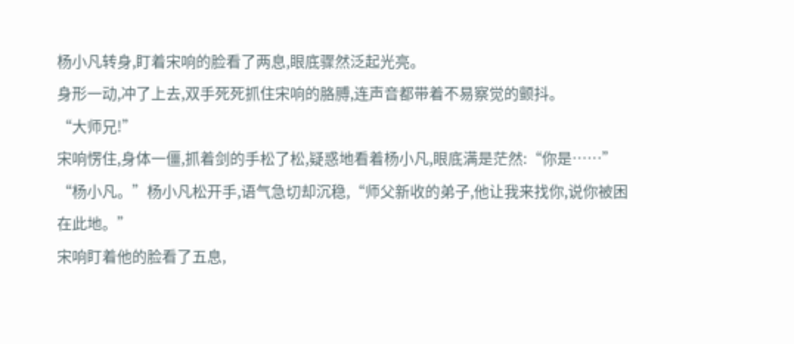杨小凡转身,盯着宋响的脸看了两息,眼底骤然泛起光亮。
身形一动,冲了上去,双手死死抓住宋响的胳膊,连声音都带着不易察觉的颤抖。
“大师兄!”
宋响愣住,身体一僵,抓着剑的手松了松,疑惑地看着杨小凡,眼底满是茫然:“你是……”
“杨小凡。”杨小凡松开手,语气急切却沉稳,“师父新收的弟子,他让我来找你,说你被困在此地。”
宋响盯着他的脸看了五息,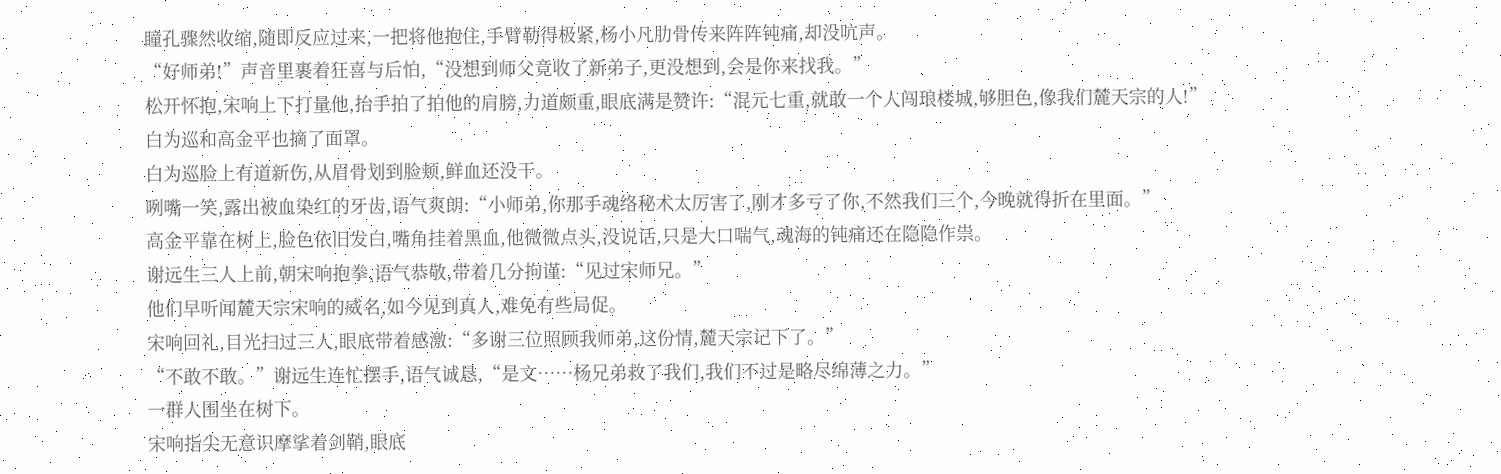瞳孔骤然收缩,随即反应过来,一把将他抱住,手臂勒得极紧,杨小凡肋骨传来阵阵钝痛,却没吭声。
“好师弟!”声音里裹着狂喜与后怕,“没想到师父竟收了新弟子,更没想到,会是你来找我。”
松开怀抱,宋响上下打量他,抬手拍了拍他的肩膀,力道颇重,眼底满是赞许:“混元七重,就敢一个人闯琅楼城,够胆色,像我们麓天宗的人!”
白为巡和高金平也摘了面罩。
白为巡脸上有道新伤,从眉骨划到脸颊,鲜血还没干。
咧嘴一笑,露出被血染红的牙齿,语气爽朗:“小师弟,你那手魂络秘术太厉害了,刚才多亏了你,不然我们三个,今晚就得折在里面。”
高金平靠在树上,脸色依旧发白,嘴角挂着黑血,他微微点头,没说话,只是大口喘气,魂海的钝痛还在隐隐作祟。
谢远生三人上前,朝宋响抱拳,语气恭敬,带着几分拘谨:“见过宋师兄。”
他们早听闻麓天宗宋响的威名,如今见到真人,难免有些局促。
宋响回礼,目光扫过三人,眼底带着感激:“多谢三位照顾我师弟,这份情,麓天宗记下了。”
“不敢不敢。”谢远生连忙摆手,语气诚恳,“是文……杨兄弟救了我们,我们不过是略尽绵薄之力。”
一群人围坐在树下。
宋响指尖无意识摩挲着剑鞘,眼底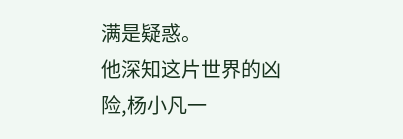满是疑惑。
他深知这片世界的凶险,杨小凡一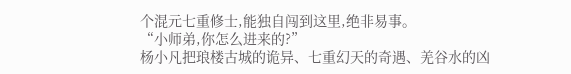个混元七重修士,能独自闯到这里,绝非易事。
“小师弟,你怎么进来的?”
杨小凡把琅楼古城的诡异、七重幻天的奇遇、羌谷水的凶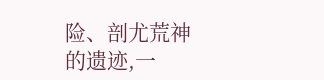险、剖尤荒神的遗迹,一